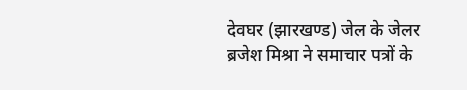देवघर (झारखण्ड) जेल के जेलर ब्रजेश मिश्रा ने समाचार पत्रों के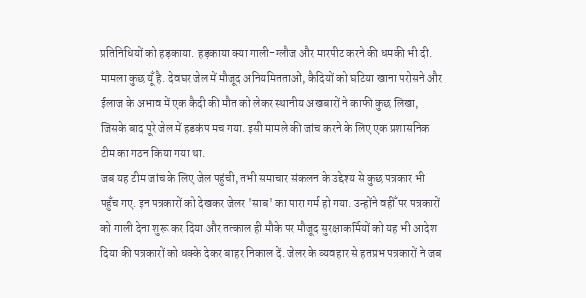प्रतिनिधियों को हड़काया. हड़काया क्या गाली-ग्लौज और मारपीट करने की धमकी भी दी. मामला कुछ यूँ है. देवघर जेल में मौजूद अनियमितताओं, कैदियों को घटिया खाना परोसने और ईलाज के अभाव में एक कैदी की मौत को लेकर स्थानीय अखबारों ने काफी कुछ लिखा, जिसके बाद पूरे जेल में हडकंप मच गया. इसी मामले की जांच करने के लिए एक प्रशासनिक टीम का गठन किया गया था.
जब यह टीम जांच के लिए जेल पहुंची, तभी समाचार संकलन के उद्देश्य से कुछ पत्रकार भी पहुँच गए. इन पत्रकारों को देखकर जेलर 'साब' का पारा गर्म हो गया. उन्होंने वहीँ पर पत्रकारों को गाली देना शुरू कर दिया और तत्काल ही मौके पर मौजूद सुरक्षाकर्मियों को यह भी आदेश दिया की पत्रकारों को धक्के देकर बाहर निकाल दें. जेलर के व्यवहार से हतप्रभ पत्रकारों ने जब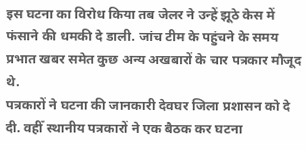इस घटना का विरोध किया तब जेलर ने उन्हें झूठे केस में फंसाने की धमकी दे डाली. जांच टीम के पहुंचने के समय प्रभात खबर समेत कुछ अन्य अखबारों के चार पत्रकार मौजूद थे.
पत्रकारों ने घटना की जानकारी देवघर जिला प्रशासन को दे दी. वहीँ स्थानीय पत्रकारों ने एक बैठक कर घटना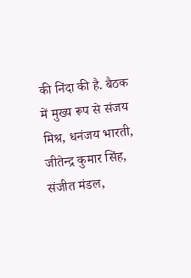की निंदा की है. बैठक में मुख्य रूप से संजय मिश्र, धनंजय भारती, जीतेन्द्र कुमार सिंह, संजीत मंडल,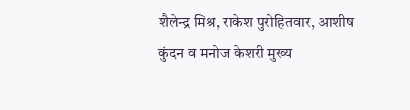शैलेन्द्र मिश्र, राकेश पुरोहितवार, आशीष कुंदन व मनोज केशरी मुख्य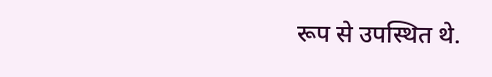रूप से उपस्थित थे.